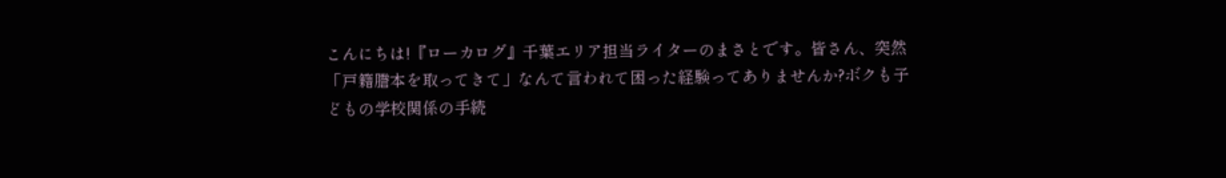こんにちは!『ローカログ』千葉エリア担当ライターのまさとです。皆さん、突然「戸籍謄本を取ってきて」なんて言われて困った経験ってありませんか?ボクも子どもの学校関係の手続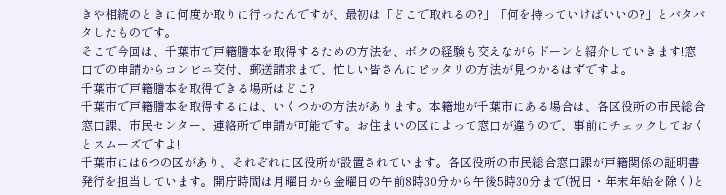きや相続のときに何度か取りに行ったんですが、最初は「どこで取れるの?」「何を持っていけばいいの?」とバタバタしたものです。
そこで今回は、千葉市で戸籍謄本を取得するための方法を、ボクの経験も交えながらドーンと紹介していきます!窓口での申請からコンビニ交付、郵送請求まで、忙しい皆さんにピッタリの方法が見つかるはずですよ。
千葉市で戸籍謄本を取得できる場所はどこ?
千葉市で戸籍謄本を取得するには、いくつかの方法があります。本籍地が千葉市にある場合は、各区役所の市民総合窓口課、市民センター、連絡所で申請が可能です。お住まいの区によって窓口が違うので、事前にチェックしておくとスムーズですよ!
千葉市には6つの区があり、それぞれに区役所が設置されています。各区役所の市民総合窓口課が戸籍関係の証明書発行を担当しています。開庁時間は月曜日から金曜日の午前8時30分から午後5時30分まで(祝日・年末年始を除く)と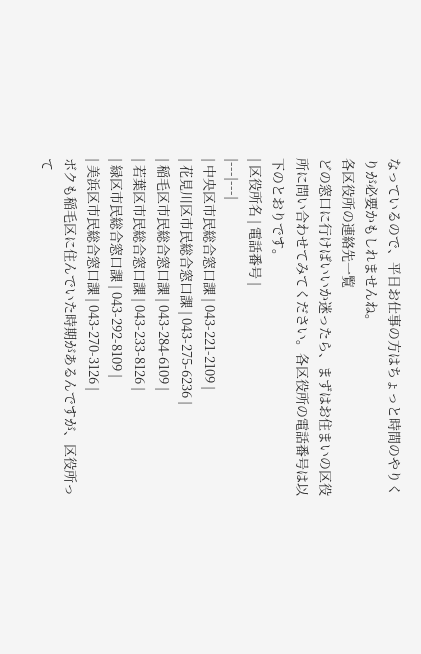なっているので、平日お仕事の方はちょっと時間のやりくりが必要かもしれませんね。
各区役所の連絡先一覧
どの窓口に行けばいいか迷ったら、まずはお住まいの区役所に問い合わせてみてください。各区役所の電話番号は以下のとおりです。
| 区役所名 | 電話番号 |
|---|---|
| 中央区市民総合窓口課 | 043-221-2109 |
| 花見川区市民総合窓口課 | 043-275-6236 |
| 稲毛区市民総合窓口課 | 043-284-6109 |
| 若葉区市民総合窓口課 | 043-233-8126 |
| 緑区市民総合窓口課 | 043-292-8109 |
| 美浜区市民総合窓口課 | 043-270-3126 |
ボクも稲毛区に住んでいた時期があるんですが、区役所って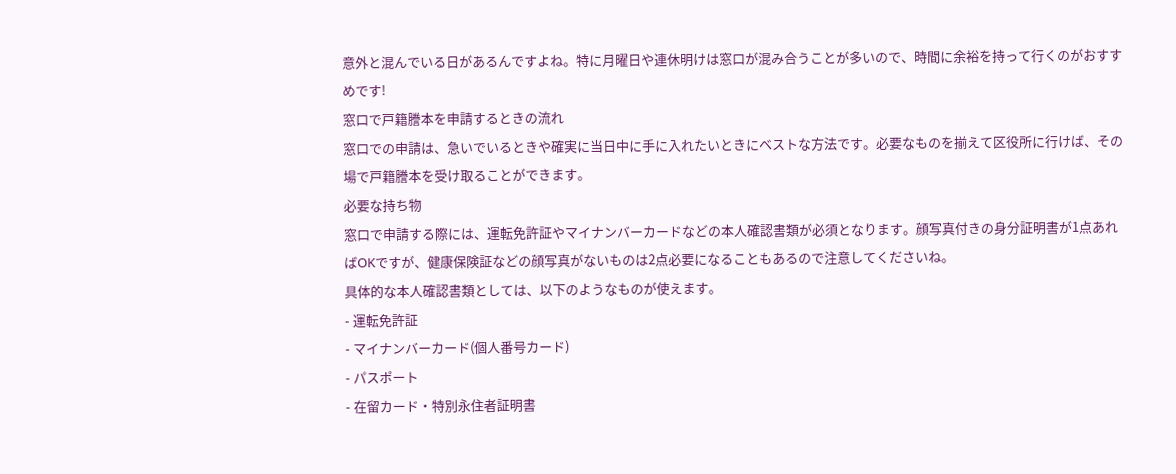意外と混んでいる日があるんですよね。特に月曜日や連休明けは窓口が混み合うことが多いので、時間に余裕を持って行くのがおすすめです!
窓口で戸籍謄本を申請するときの流れ
窓口での申請は、急いでいるときや確実に当日中に手に入れたいときにベストな方法です。必要なものを揃えて区役所に行けば、その場で戸籍謄本を受け取ることができます。
必要な持ち物
窓口で申請する際には、運転免許証やマイナンバーカードなどの本人確認書類が必須となります。顔写真付きの身分証明書が1点あればOKですが、健康保険証などの顔写真がないものは2点必要になることもあるので注意してくださいね。
具体的な本人確認書類としては、以下のようなものが使えます。
- 運転免許証
- マイナンバーカード(個人番号カード)
- パスポート
- 在留カード・特別永住者証明書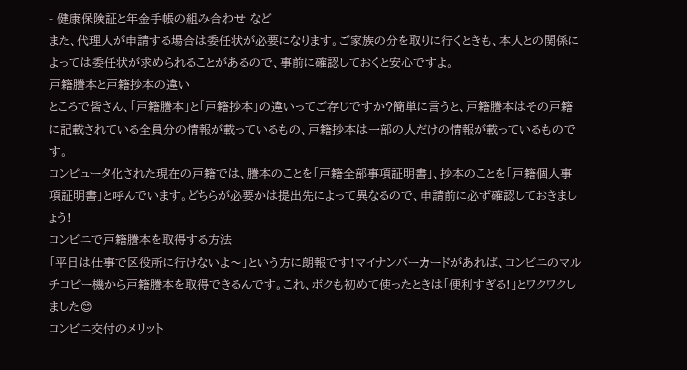- 健康保険証と年金手帳の組み合わせ など
また、代理人が申請する場合は委任状が必要になります。ご家族の分を取りに行くときも、本人との関係によっては委任状が求められることがあるので、事前に確認しておくと安心ですよ。
戸籍謄本と戸籍抄本の違い
ところで皆さん、「戸籍謄本」と「戸籍抄本」の違いってご存じですか?簡単に言うと、戸籍謄本はその戸籍に記載されている全員分の情報が載っているもの、戸籍抄本は一部の人だけの情報が載っているものです。
コンピュータ化された現在の戸籍では、謄本のことを「戸籍全部事項証明書」、抄本のことを「戸籍個人事項証明書」と呼んでいます。どちらが必要かは提出先によって異なるので、申請前に必ず確認しておきましょう!
コンビニで戸籍謄本を取得する方法
「平日は仕事で区役所に行けないよ〜」という方に朗報です!マイナンバーカードがあれば、コンビニのマルチコピー機から戸籍謄本を取得できるんです。これ、ボクも初めて使ったときは「便利すぎる!」とワクワクしました😊
コンビニ交付のメリット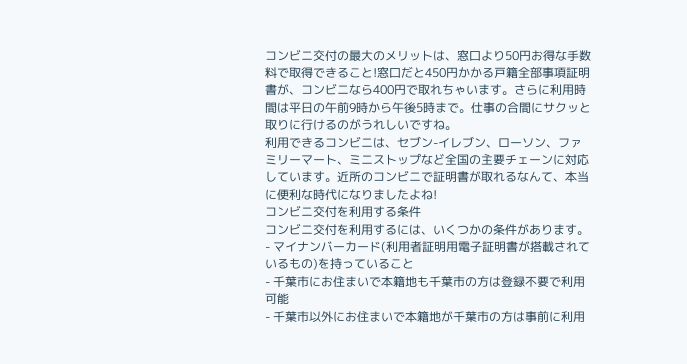コンビニ交付の最大のメリットは、窓口より50円お得な手数料で取得できること!窓口だと450円かかる戸籍全部事項証明書が、コンビニなら400円で取れちゃいます。さらに利用時間は平日の午前9時から午後5時まで。仕事の合間にサクッと取りに行けるのがうれしいですね。
利用できるコンビニは、セブン-イレブン、ローソン、ファミリーマート、ミニストップなど全国の主要チェーンに対応しています。近所のコンビニで証明書が取れるなんて、本当に便利な時代になりましたよね!
コンビニ交付を利用する条件
コンビニ交付を利用するには、いくつかの条件があります。
- マイナンバーカード(利用者証明用電子証明書が搭載されているもの)を持っていること
- 千葉市にお住まいで本籍地も千葉市の方は登録不要で利用可能
- 千葉市以外にお住まいで本籍地が千葉市の方は事前に利用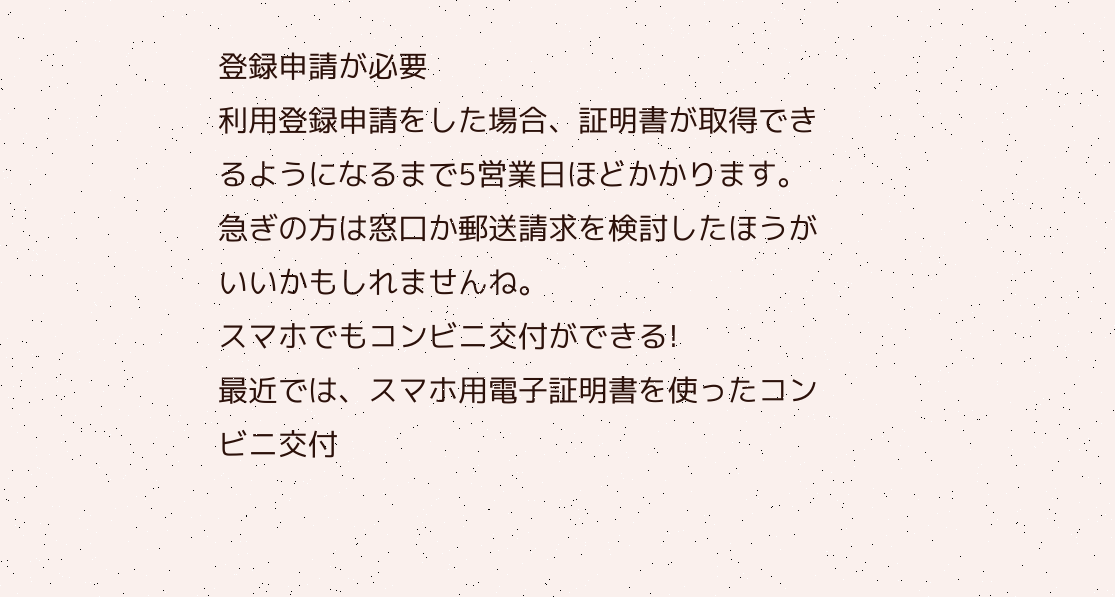登録申請が必要
利用登録申請をした場合、証明書が取得できるようになるまで5営業日ほどかかります。急ぎの方は窓口か郵送請求を検討したほうがいいかもしれませんね。
スマホでもコンビニ交付ができる!
最近では、スマホ用電子証明書を使ったコンビニ交付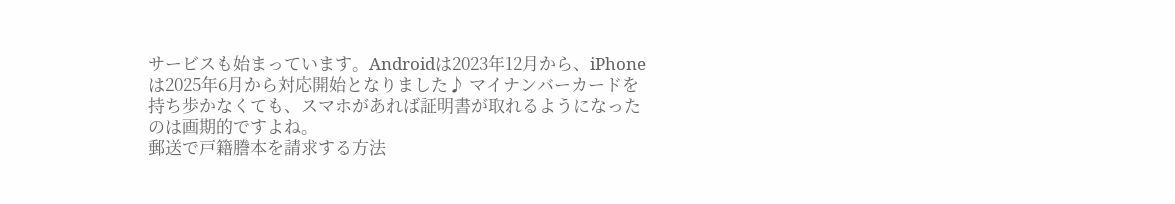サービスも始まっています。Androidは2023年12月から、iPhoneは2025年6月から対応開始となりました♪ マイナンバーカードを持ち歩かなくても、スマホがあれば証明書が取れるようになったのは画期的ですよね。
郵送で戸籍謄本を請求する方法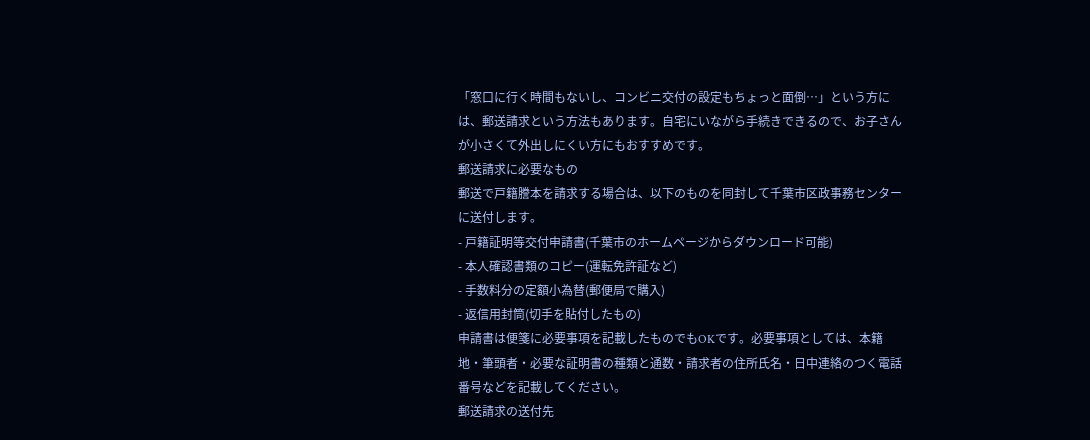「窓口に行く時間もないし、コンビニ交付の設定もちょっと面倒…」という方には、郵送請求という方法もあります。自宅にいながら手続きできるので、お子さんが小さくて外出しにくい方にもおすすめです。
郵送請求に必要なもの
郵送で戸籍謄本を請求する場合は、以下のものを同封して千葉市区政事務センターに送付します。
- 戸籍証明等交付申請書(千葉市のホームページからダウンロード可能)
- 本人確認書類のコピー(運転免許証など)
- 手数料分の定額小為替(郵便局で購入)
- 返信用封筒(切手を貼付したもの)
申請書は便箋に必要事項を記載したものでもOKです。必要事項としては、本籍地・筆頭者・必要な証明書の種類と通数・請求者の住所氏名・日中連絡のつく電話番号などを記載してください。
郵送請求の送付先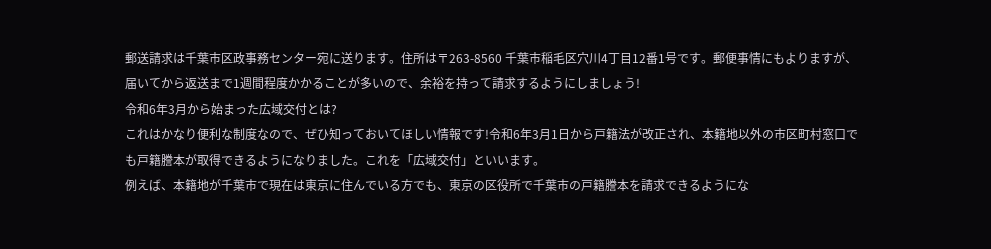郵送請求は千葉市区政事務センター宛に送ります。住所は〒263-8560 千葉市稲毛区穴川4丁目12番1号です。郵便事情にもよりますが、届いてから返送まで1週間程度かかることが多いので、余裕を持って請求するようにしましょう!
令和6年3月から始まった広域交付とは?
これはかなり便利な制度なので、ぜひ知っておいてほしい情報です!令和6年3月1日から戸籍法が改正され、本籍地以外の市区町村窓口でも戸籍謄本が取得できるようになりました。これを「広域交付」といいます。
例えば、本籍地が千葉市で現在は東京に住んでいる方でも、東京の区役所で千葉市の戸籍謄本を請求できるようにな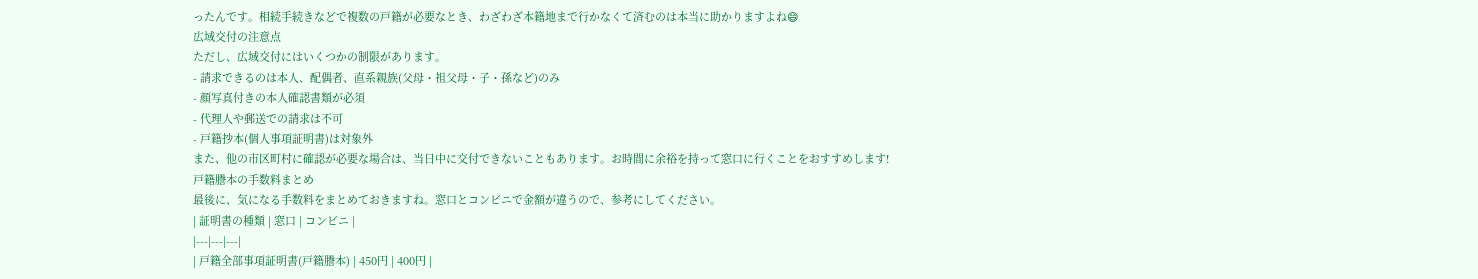ったんです。相続手続きなどで複数の戸籍が必要なとき、わざわざ本籍地まで行かなくて済むのは本当に助かりますよね😄
広域交付の注意点
ただし、広域交付にはいくつかの制限があります。
- 請求できるのは本人、配偶者、直系親族(父母・祖父母・子・孫など)のみ
- 顔写真付きの本人確認書類が必須
- 代理人や郵送での請求は不可
- 戸籍抄本(個人事項証明書)は対象外
また、他の市区町村に確認が必要な場合は、当日中に交付できないこともあります。お時間に余裕を持って窓口に行くことをおすすめします!
戸籍謄本の手数料まとめ
最後に、気になる手数料をまとめておきますね。窓口とコンビニで金額が違うので、参考にしてください。
| 証明書の種類 | 窓口 | コンビニ |
|---|---|---|
| 戸籍全部事項証明書(戸籍謄本) | 450円 | 400円 |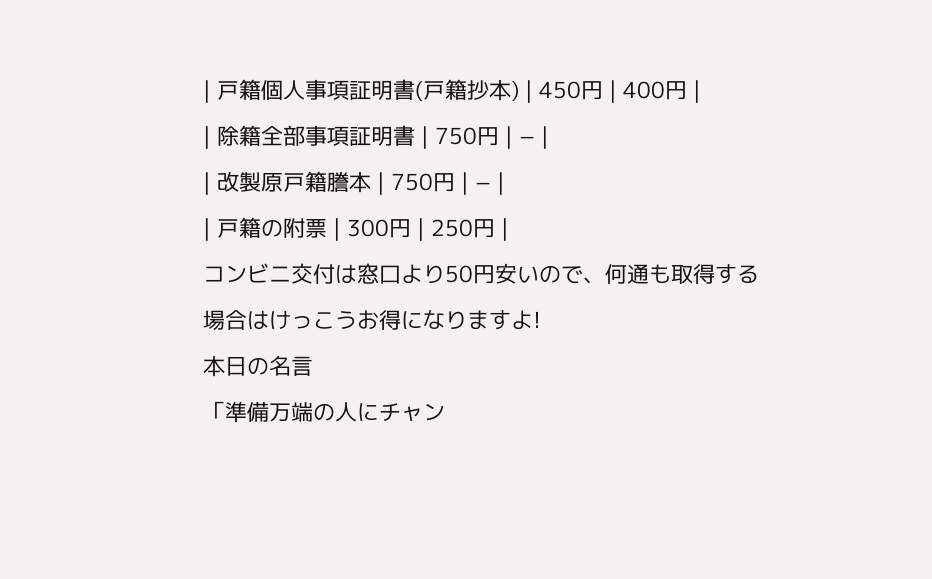| 戸籍個人事項証明書(戸籍抄本) | 450円 | 400円 |
| 除籍全部事項証明書 | 750円 | − |
| 改製原戸籍謄本 | 750円 | − |
| 戸籍の附票 | 300円 | 250円 |
コンビニ交付は窓口より50円安いので、何通も取得する場合はけっこうお得になりますよ!
本日の名言
「準備万端の人にチャン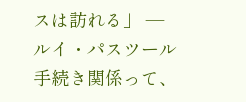スは訪れる」 — ルイ・パスツール
手続き関係って、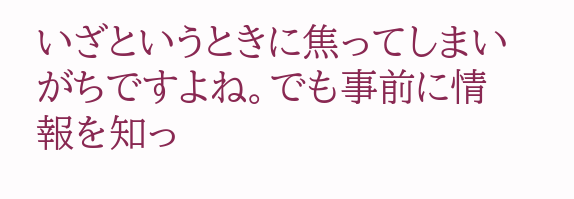いざというときに焦ってしまいがちですよね。でも事前に情報を知っ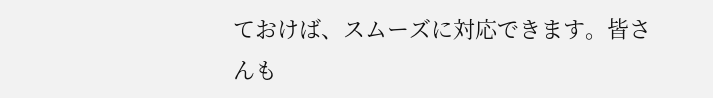ておけば、スムーズに対応できます。皆さんも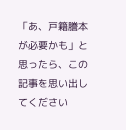「あ、戸籍謄本が必要かも」と思ったら、この記事を思い出してください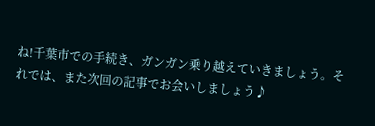ね!千葉市での手続き、ガンガン乗り越えていきましょう。それでは、また次回の記事でお会いしましょう♪